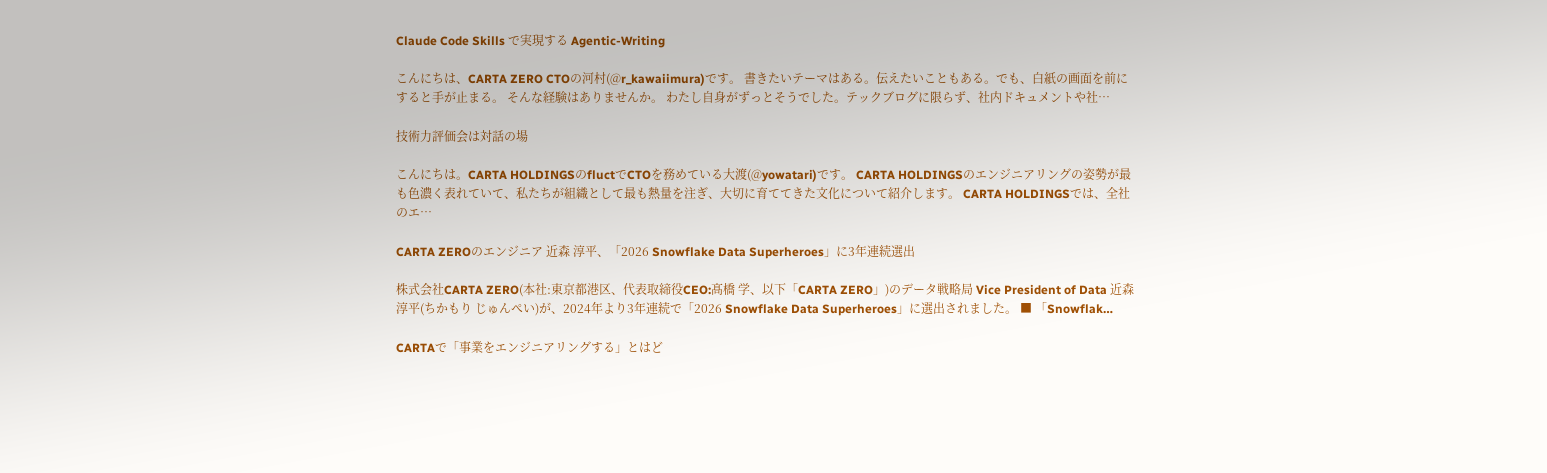Claude Code Skills で実現する Agentic-Writing

こんにちは、CARTA ZERO CTOの河村(@r_kawaiimura)です。 書きたいテーマはある。伝えたいこともある。でも、白紙の画面を前にすると手が止まる。 そんな経験はありませんか。 わたし自身がずっとそうでした。テックブログに限らず、社内ドキュメントや社…

技術力評価会は対話の場

こんにちは。CARTA HOLDINGSのfluctでCTOを務めている大渡(@yowatari)です。 CARTA HOLDINGSのエンジニアリングの姿勢が最も色濃く表れていて、私たちが組織として最も熱量を注ぎ、大切に育ててきた文化について紹介します。 CARTA HOLDINGSでは、全社のエ…

CARTA ZEROのエンジニア 近森 淳平、「2026 Snowflake Data Superheroes」に3年連続選出

株式会社CARTA ZERO(本社:東京都港区、代表取締役CEO:髙橋 学、以下「CARTA ZERO」)のデータ戦略局 Vice President of Data 近森 淳平(ちかもり じゅんぺい)が、2024年より3年連続で「2026 Snowflake Data Superheroes」に選出されました。 ■ 「Snowflak…

CARTAで「事業をエンジニアリングする」とはど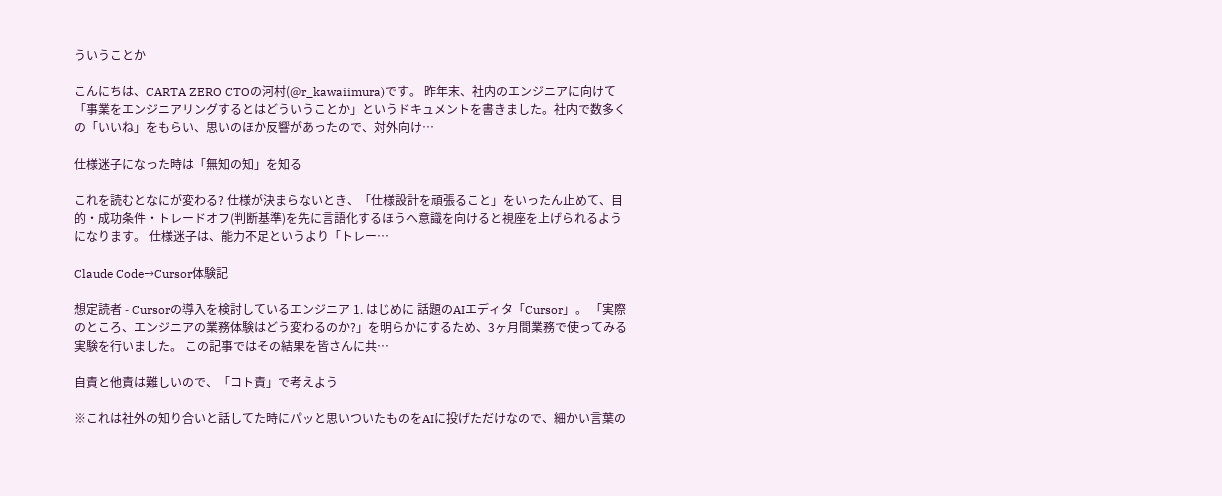ういうことか

こんにちは、CARTA ZERO CTOの河村(@r_kawaiimura)です。 昨年末、社内のエンジニアに向けて「事業をエンジニアリングするとはどういうことか」というドキュメントを書きました。社内で数多くの「いいね」をもらい、思いのほか反響があったので、対外向け…

仕様迷子になった時は「無知の知」を知る

これを読むとなにが変わる? 仕様が決まらないとき、「仕様設計を頑張ること」をいったん止めて、目的・成功条件・トレードオフ(判断基準)を先に言語化するほうへ意識を向けると視座を上げられるようになります。 仕様迷子は、能力不足というより「トレー…

Claude Code→Cursor体験記

想定読者 - Cursorの導入を検討しているエンジニア 1. はじめに 話題のAIエディタ「Cursor」。 「実際のところ、エンジニアの業務体験はどう変わるのか?」を明らかにするため、3ヶ月間業務で使ってみる実験を行いました。 この記事ではその結果を皆さんに共…

自責と他責は難しいので、「コト責」で考えよう

※これは社外の知り合いと話してた時にパッと思いついたものをAIに投げただけなので、細かい言葉の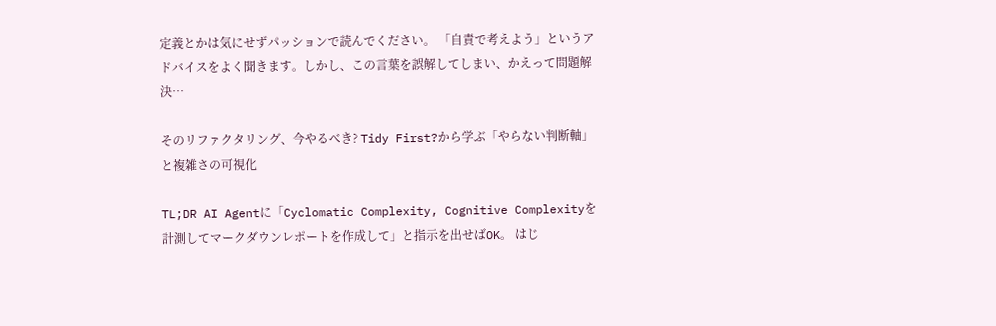定義とかは気にせずパッションで読んでください。 「自責で考えよう」というアドバイスをよく聞きます。しかし、この言葉を誤解してしまい、かえって問題解決…

そのリファクタリング、今やるべき? Tidy First?から学ぶ「やらない判断軸」と複雑さの可視化

TL;DR AI Agentに「Cyclomatic Complexity, Cognitive Complexityを計測してマークダウンレポートを作成して」と指示を出せばOK。 はじ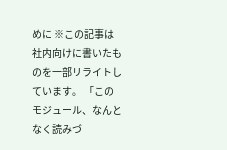めに ※この記事は社内向けに書いたものを一部リライトしています。 「このモジュール、なんとなく読みづ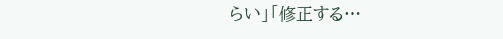らい」「修正する…